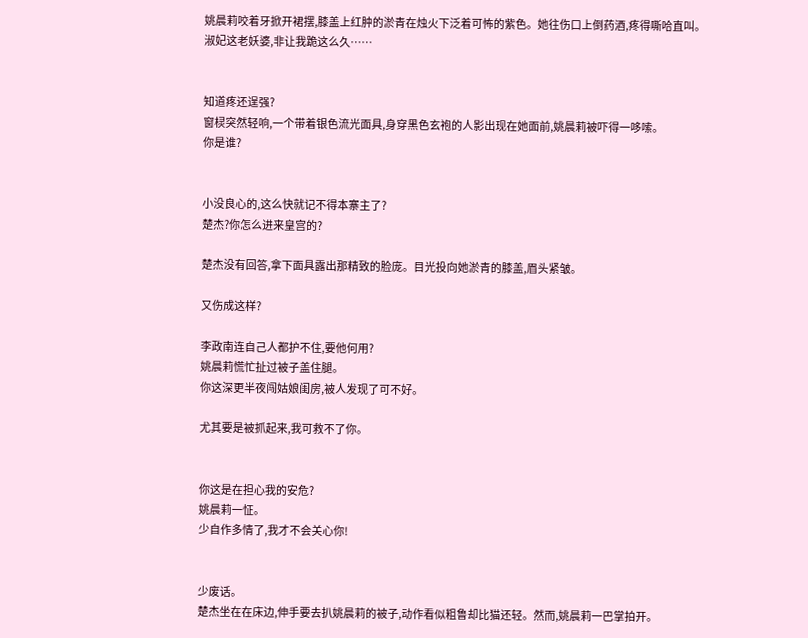姚晨莉咬着牙掀开裙摆,膝盖上红肿的淤青在烛火下泛着可怖的紫色。她往伤口上倒药酒,疼得嘶哈直叫。
淑妃这老妖婆,非让我跪这么久……


知道疼还逞强?
窗棂突然轻响,一个带着银色流光面具,身穿黑色玄袍的人影出现在她面前,姚晨莉被吓得一哆嗦。
你是谁?


小没良心的,这么快就记不得本寨主了?
楚杰?你怎么进来皇宫的?

楚杰没有回答,拿下面具露出那精致的脸庞。目光投向她淤青的膝盖,眉头紧皱。

又伤成这样?

李政南连自己人都护不住,要他何用?
姚晨莉慌忙扯过被子盖住腿。
你这深更半夜闯姑娘闺房,被人发现了可不好。

尤其要是被抓起来,我可救不了你。


你这是在担心我的安危?
姚晨莉一怔。
少自作多情了,我才不会关心你!


少废话。
楚杰坐在在床边,伸手要去扒姚晨莉的被子,动作看似粗鲁却比猫还轻。然而,姚晨莉一巴掌拍开。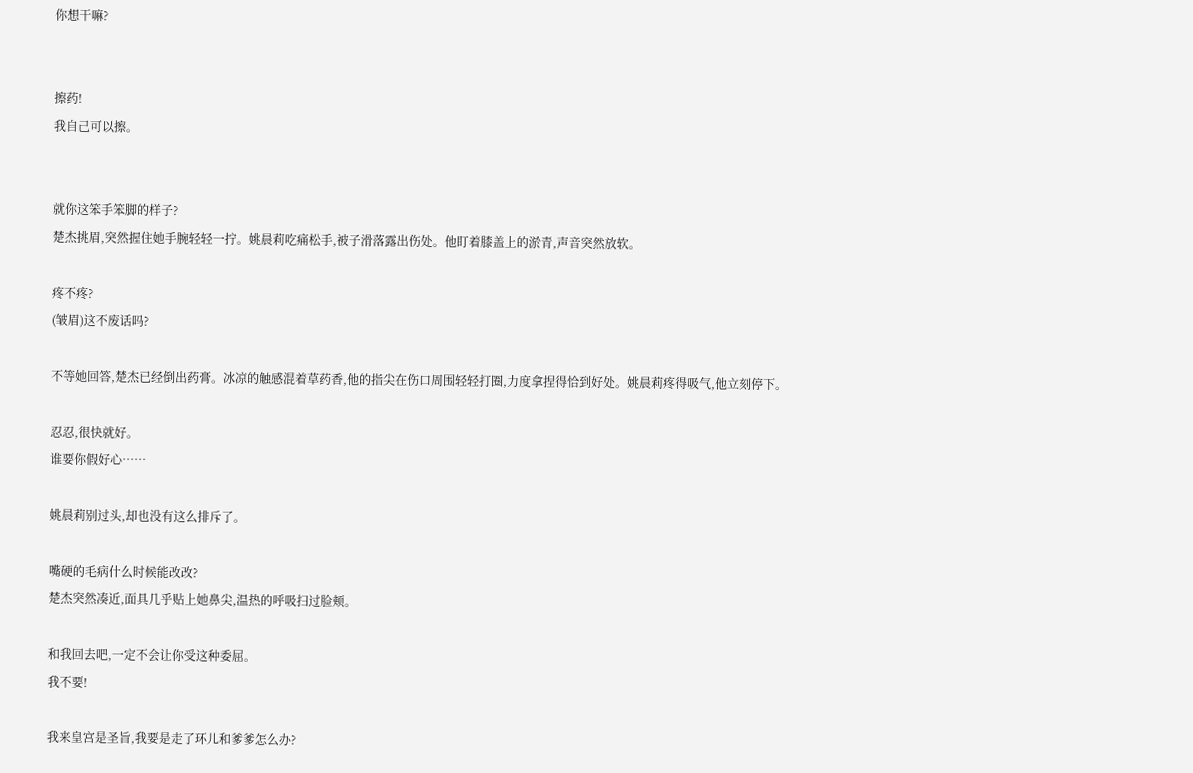你想干嘛?


擦药!
我自己可以擦。


就你这笨手笨脚的样子?
楚杰挑眉,突然握住她手腕轻轻一拧。姚晨莉吃痛松手,被子滑落露出伤处。他盯着膝盖上的淤青,声音突然放软。

疼不疼?
(皱眉)这不废话吗?

不等她回答,楚杰已经倒出药膏。冰凉的触感混着草药香,他的指尖在伤口周围轻轻打圈,力度拿捏得恰到好处。姚晨莉疼得吸气,他立刻停下。

忍忍,很快就好。
谁要你假好心……

姚晨莉别过头,却也没有这么排斥了。

嘴硬的毛病什么时候能改改?
楚杰突然凑近,面具几乎贴上她鼻尖,温热的呼吸扫过脸颊。

和我回去吧,一定不会让你受这种委屈。
我不要!

我来皇宫是圣旨,我要是走了环儿和爹爹怎么办?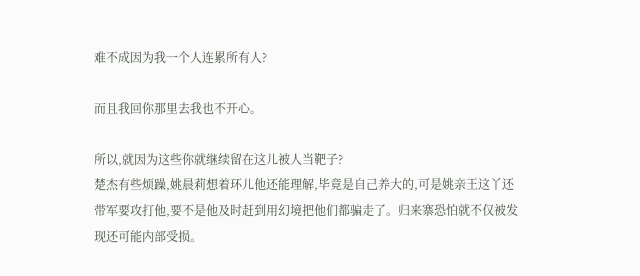难不成因为我一个人连累所有人?

而且我回你那里去我也不开心。

所以,就因为这些你就继续留在这儿被人当靶子?
楚杰有些烦躁,姚晨莉想着环儿他还能理解,毕竟是自己养大的,可是姚亲王这丫还带军要攻打他,要不是他及时赶到用幻境把他们都骗走了。归来寨恐怕就不仅被发现还可能内部受损。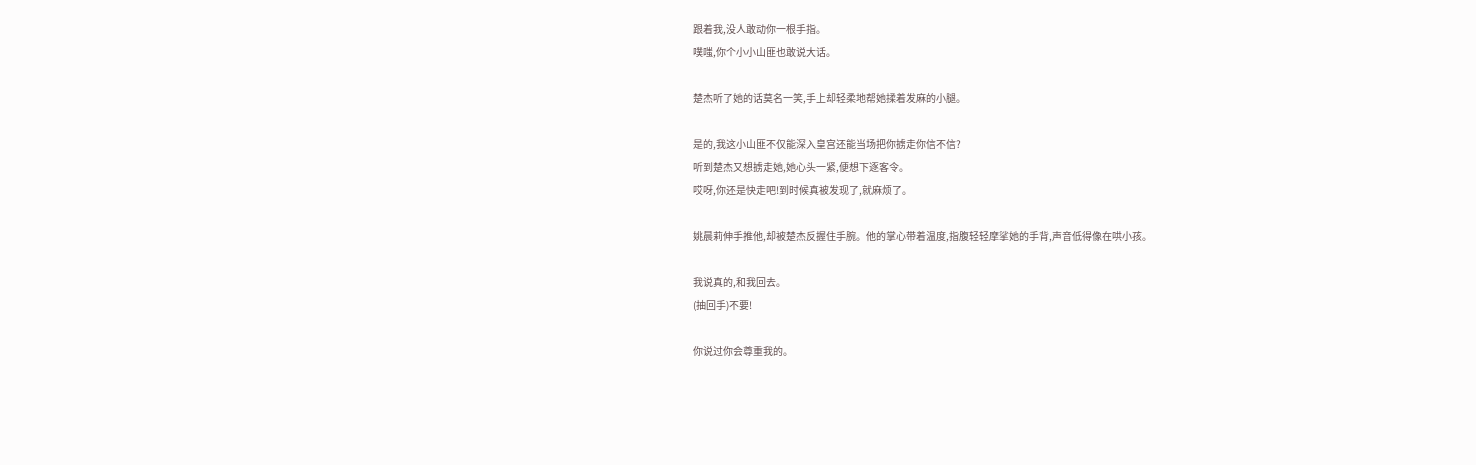跟着我,没人敢动你一根手指。
噗嗤,你个小小山匪也敢说大话。

楚杰听了她的话莫名一笑,手上却轻柔地帮她揉着发麻的小腿。

是的,我这小山匪不仅能深入皇宫还能当场把你掳走你信不信?
听到楚杰又想掳走她,她心头一紧,便想下逐客令。
哎呀,你还是快走吧!到时候真被发现了,就麻烦了。

姚晨莉伸手推他,却被楚杰反握住手腕。他的掌心带着温度,指腹轻轻摩挲她的手背,声音低得像在哄小孩。

我说真的,和我回去。
(抽回手)不要!

你说过你会尊重我的。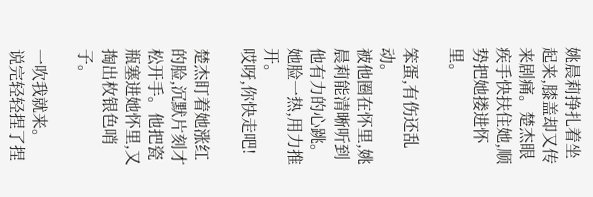姚晨莉挣扎着坐起来,膝盖却又传来剧痛。楚杰眼疾手快扶住她,顺势把她搂进怀里。

笨蛋,有伤还乱动。
被他圈在怀里,姚晨莉能清晰听到他有力的心跳。她脸一热,用力推开。
哎呀,你快走吧!

楚杰盯着她涨红的脸,沉默片刻才松开手。他把瓷瓶塞进她怀里,又掏出枚银色哨子。

一吹我就来。
说完轻轻捏了捏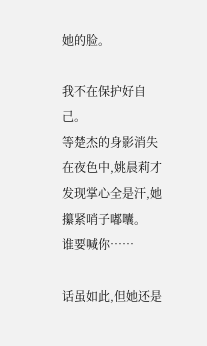她的脸。

我不在保护好自己。
等楚杰的身影消失在夜色中,姚晨莉才发现掌心全是汗,她攥紧哨子嘟囔。
谁要喊你……

话虽如此,但她还是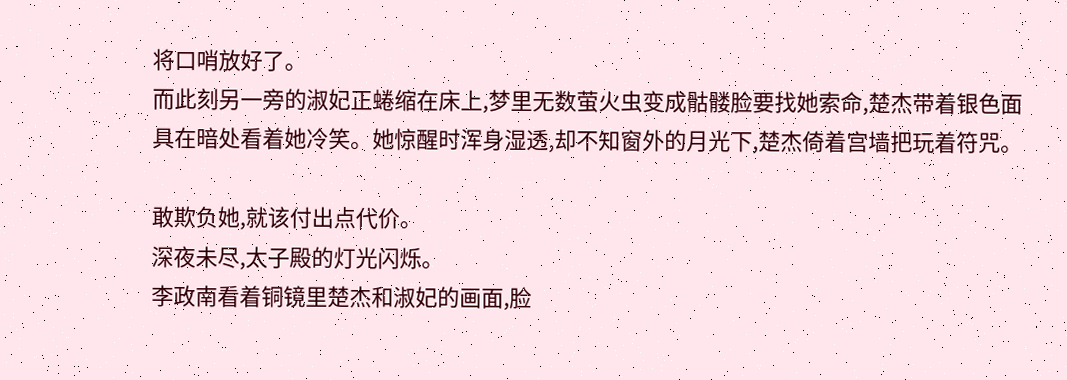将口哨放好了。
而此刻另一旁的淑妃正蜷缩在床上,梦里无数萤火虫变成骷髅脸要找她索命,楚杰带着银色面具在暗处看着她冷笑。她惊醒时浑身湿透,却不知窗外的月光下,楚杰倚着宫墙把玩着符咒。

敢欺负她,就该付出点代价。
深夜未尽,太子殿的灯光闪烁。
李政南看着铜镜里楚杰和淑妃的画面,脸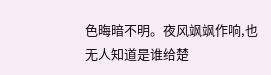色晦暗不明。夜风飒飒作响,也无人知道是谁给楚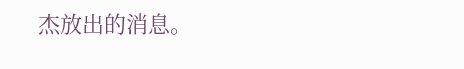杰放出的消息。